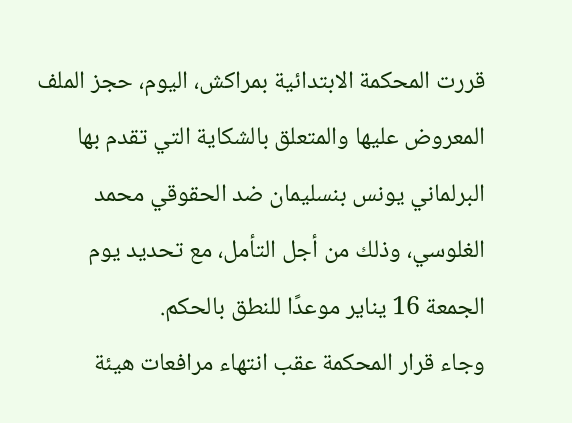قررت المحكمة الابتدائية بمراكش، اليوم، حجز الملف المعروض عليها والمتعلق بالشكاية التي تقدم بها البرلماني يونس بنسليمان ضد الحقوقي محمد الغلوسي، وذلك من أجل التأمل، مع تحديد يوم الجمعة 16 يناير موعدًا للنطق بالحكم.
وجاء قرار المحكمة عقب انتهاء مرافعات هيئة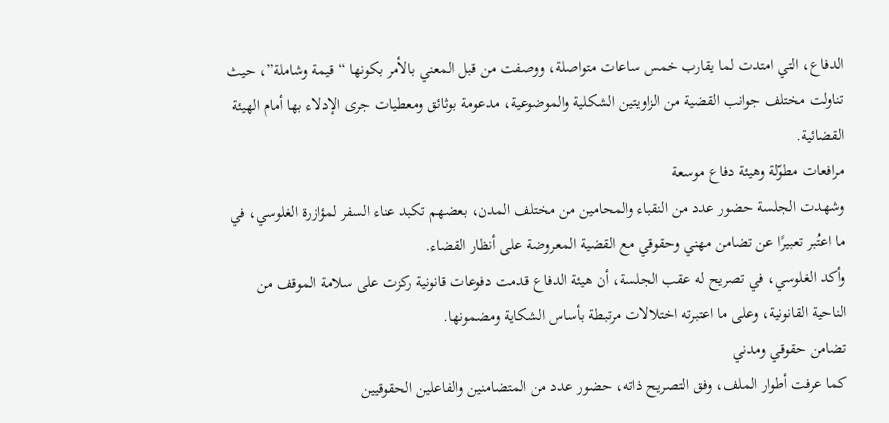الدفاع، التي امتدت لما يقارب خمس ساعات متواصلة، ووصفت من قبل المعني بالأمر بكونها “قيمة وشاملة”، حيث تناولت مختلف جوانب القضية من الزاويتين الشكلية والموضوعية، مدعومة بوثائق ومعطيات جرى الإدلاء بها أمام الهيئة القضائية.
مرافعات مطوّلة وهيئة دفاع موسعة
وشهدت الجلسة حضور عدد من النقباء والمحامين من مختلف المدن، بعضهم تكبد عناء السفر لمؤازرة الغلوسي، في ما اعتُبر تعبيرًا عن تضامن مهني وحقوقي مع القضية المعروضة على أنظار القضاء.
وأكد الغلوسي، في تصريح له عقب الجلسة، أن هيئة الدفاع قدمت دفوعات قانونية ركزت على سلامة الموقف من الناحية القانونية، وعلى ما اعتبرته اختلالات مرتبطة بأساس الشكاية ومضمونها.
تضامن حقوقي ومدني
كما عرفت أطوار الملف، وفق التصريح ذاته، حضور عدد من المتضامنين والفاعلين الحقوقيين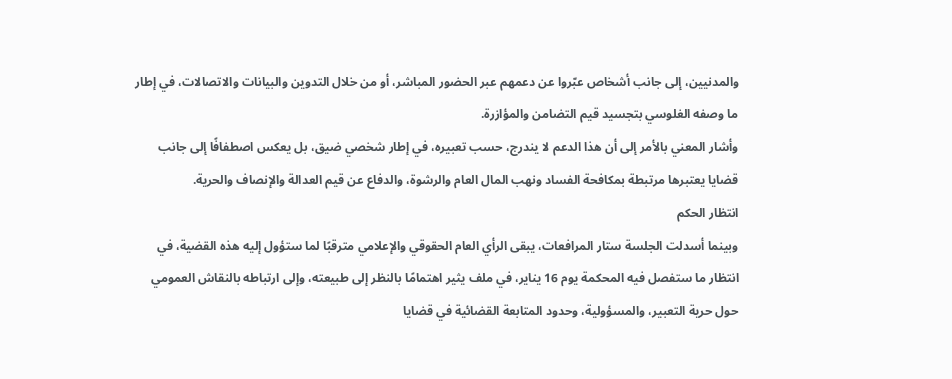والمدنيين، إلى جانب أشخاص عبّروا عن دعمهم عبر الحضور المباشر، أو من خلال التدوين والبيانات والاتصالات، في إطار ما وصفه الغلوسي بتجسيد قيم التضامن والمؤازرة.
وأشار المعني بالأمر إلى أن هذا الدعم لا يندرج، حسب تعبيره، في إطار شخصي ضيق، بل يعكس اصطفافًا إلى جانب قضايا يعتبرها مرتبطة بمكافحة الفساد ونهب المال العام والرشوة، والدفاع عن قيم العدالة والإنصاف والحرية.
انتظار الحكم
وبينما أسدلت الجلسة ستار المرافعات، يبقى الرأي العام الحقوقي والإعلامي مترقبًا لما ستؤول إليه هذه القضية، في انتظار ما ستفصل فيه المحكمة يوم 16 يناير، في ملف يثير اهتمامًا بالنظر إلى طبيعته، وإلى ارتباطه بالنقاش العمومي حول حرية التعبير، والمسؤولية، وحدود المتابعة القضائية في قضايا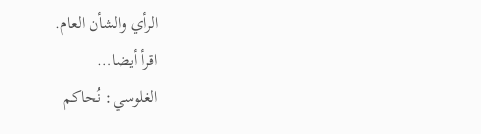الرأي والشأن العام.
اقرأ أيضا…
الغلوسي: نُحاكم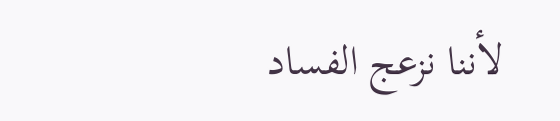لأننا نزعج الفساد